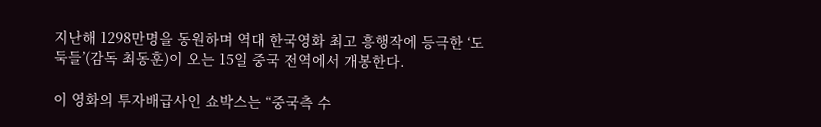지난해 1298만명을 동원하며 역대 한국영화 최고 흥행작에 등극한 ‘도둑들’(감독 최동훈)이 오는 15일 중국 전역에서 개봉한다.

이 영화의 투자배급사인 쇼박스는 “중국측 수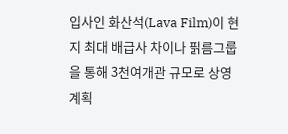입사인 화산석(Lava Film)이 현지 최대 배급사 차이나 핅름그룹을 통해 3천여개관 규모로 상영 계획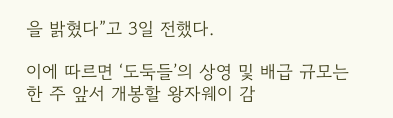을 밝혔다”고 3일 전했다.

이에 따르면 ‘도둑들’의 상영 및 배급 규모는 한 주 앞서 개봉할 왕자웨이 감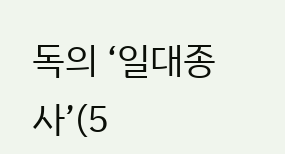독의 ‘일대종사’(5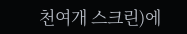천여개 스크린)에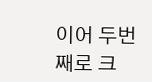이어 두번째로 크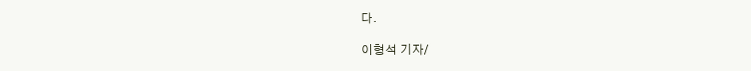다.

이형석 기자/